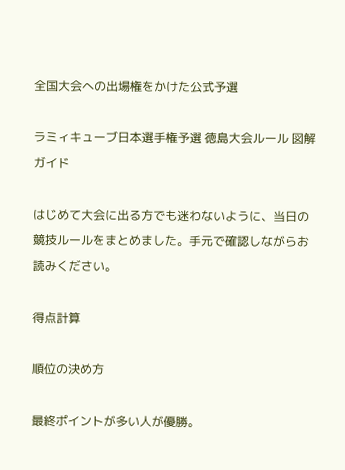全国大会への出場権をかけた公式予選

ラミィキューブ日本選手権予選 徳島大会ルール 図解ガイド

はじめて大会に出る方でも迷わないように、当日の競技ルールをまとめました。手元で確認しながらお読みください。

得点計算

順位の決め方

最終ポイントが多い人が優勝。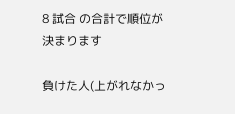8 試合 の合計で順位が決まります

負けた人(上がれなかっ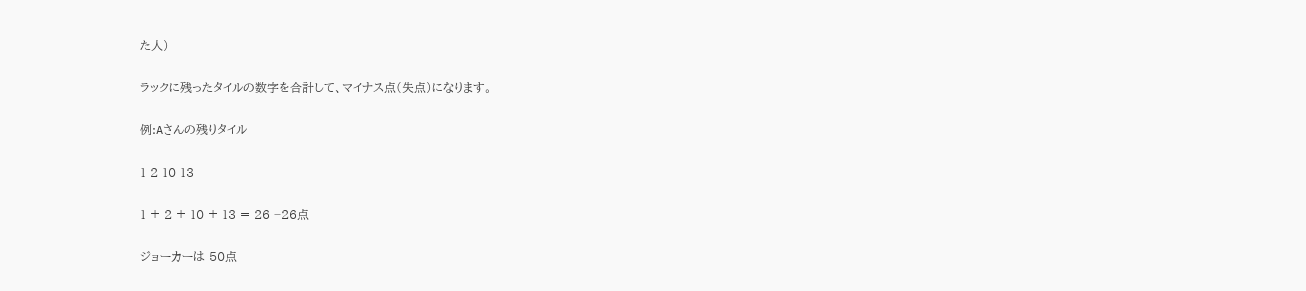た人)

ラックに残ったタイルの数字を合計して、マイナス点(失点)になります。

例:Aさんの残りタイル

1 2 10 13

1 + 2 + 10 + 13 = 26 −26点

ジョーカーは 50点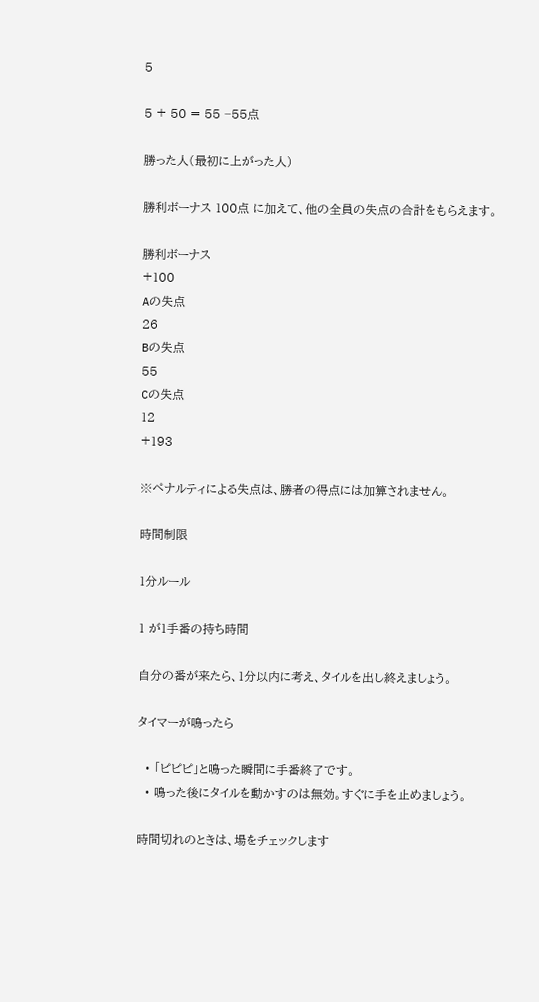5

5 + 50 = 55 −55点

勝った人(最初に上がった人)

勝利ボーナス 100点 に加えて、他の全員の失点の合計をもらえます。

勝利ボーナス
+100
Aの失点
26
Bの失点
55
Cの失点
12
+193

※ペナルティによる失点は、勝者の得点には加算されません。

時間制限

1分ルール

1 が1手番の持ち時間

自分の番が来たら、1分以内に考え、タイルを出し終えましょう。

タイマーが鳴ったら

  • 「ピピピ」と鳴った瞬間に手番終了です。
  • 鳴った後にタイルを動かすのは無効。すぐに手を止めましょう。

時間切れのときは、場をチェックします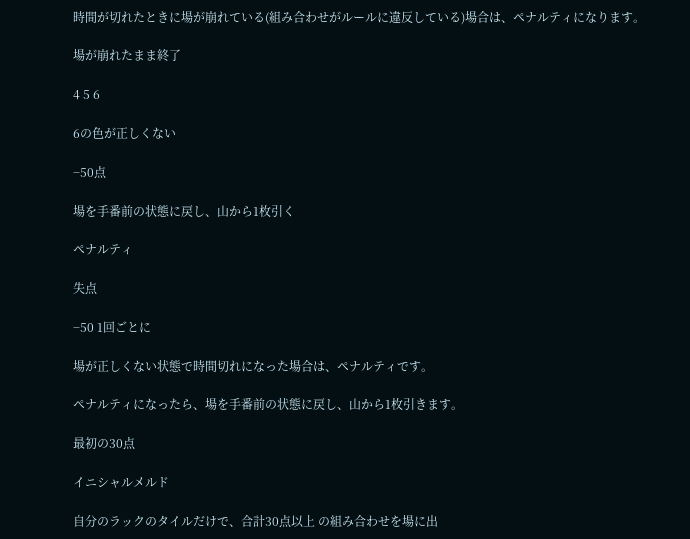時間が切れたときに場が崩れている(組み合わせがルールに違反している)場合は、ペナルティになります。

場が崩れたまま終了

4 5 6

6の色が正しくない

−50点

場を手番前の状態に戻し、山から1枚引く

ペナルティ

失点

−50 1回ごとに

場が正しくない状態で時間切れになった場合は、ペナルティです。

ペナルティになったら、場を手番前の状態に戻し、山から1枚引きます。

最初の30点

イニシャルメルド

自分のラックのタイルだけで、合計30点以上 の組み合わせを場に出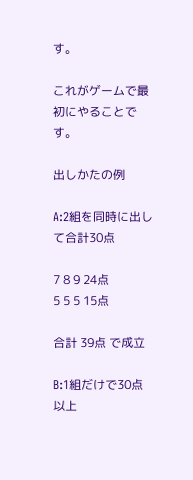す。

これがゲームで最初にやることです。

出しかたの例

A:2組を同時に出して合計30点

7 8 9 24点
5 5 5 15点

合計 39点 で成立

B:1組だけで30点以上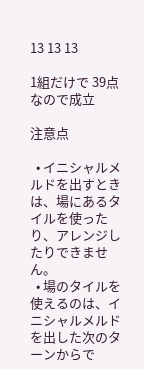13 13 13

1組だけで 39点 なので成立

注意点

  • イニシャルメルドを出すときは、場にあるタイルを使ったり、アレンジしたりできません。
  • 場のタイルを使えるのは、イニシャルメルドを出した次のターンからで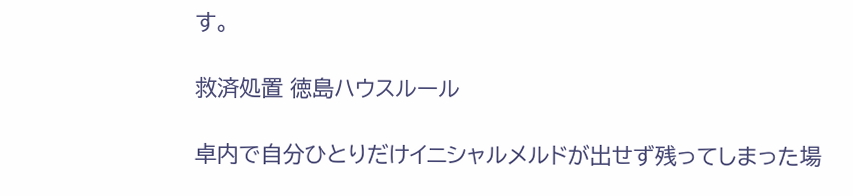す。

救済処置 徳島ハウスルール

卓内で自分ひとりだけイニシャルメルドが出せず残ってしまった場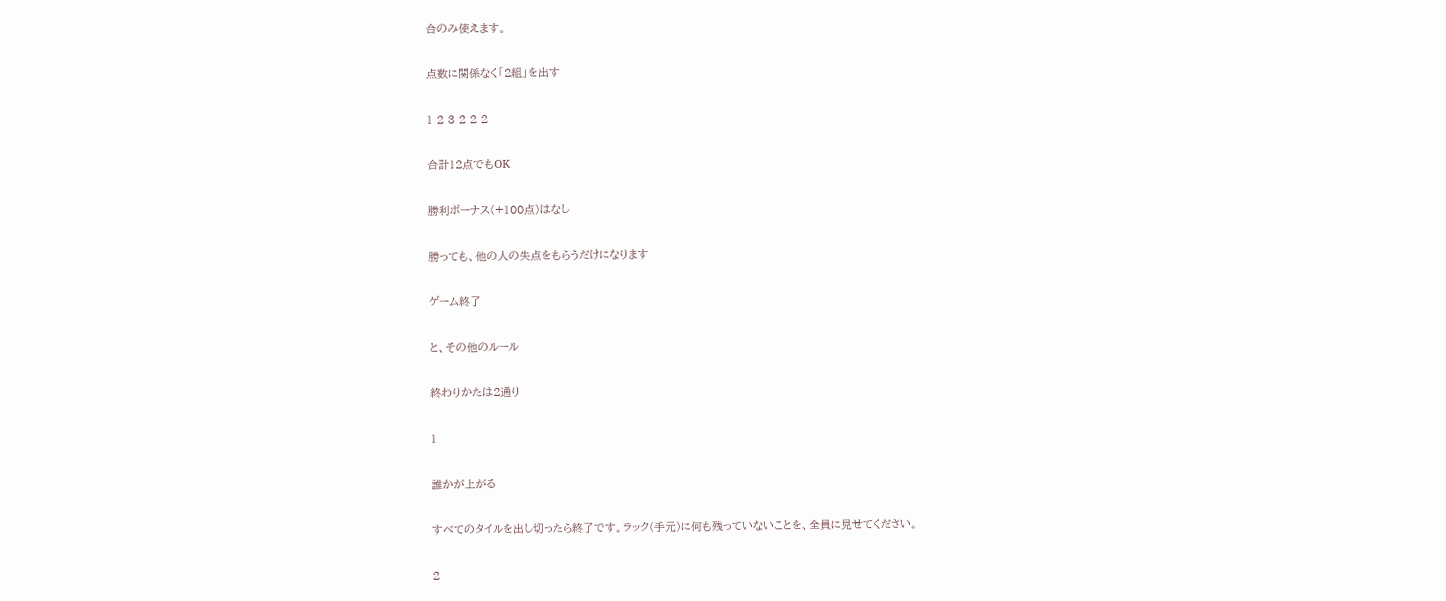合のみ使えます。

点数に関係なく「2組」を出す

1 2 3 2 2 2

合計12点でもOK

勝利ボーナス(+100点)はなし

勝っても、他の人の失点をもらうだけになります

ゲーム終了

と、その他のルール

終わりかたは2通り

1

誰かが上がる

すべてのタイルを出し切ったら終了です。ラック(手元)に何も残っていないことを、全員に見せてください。

2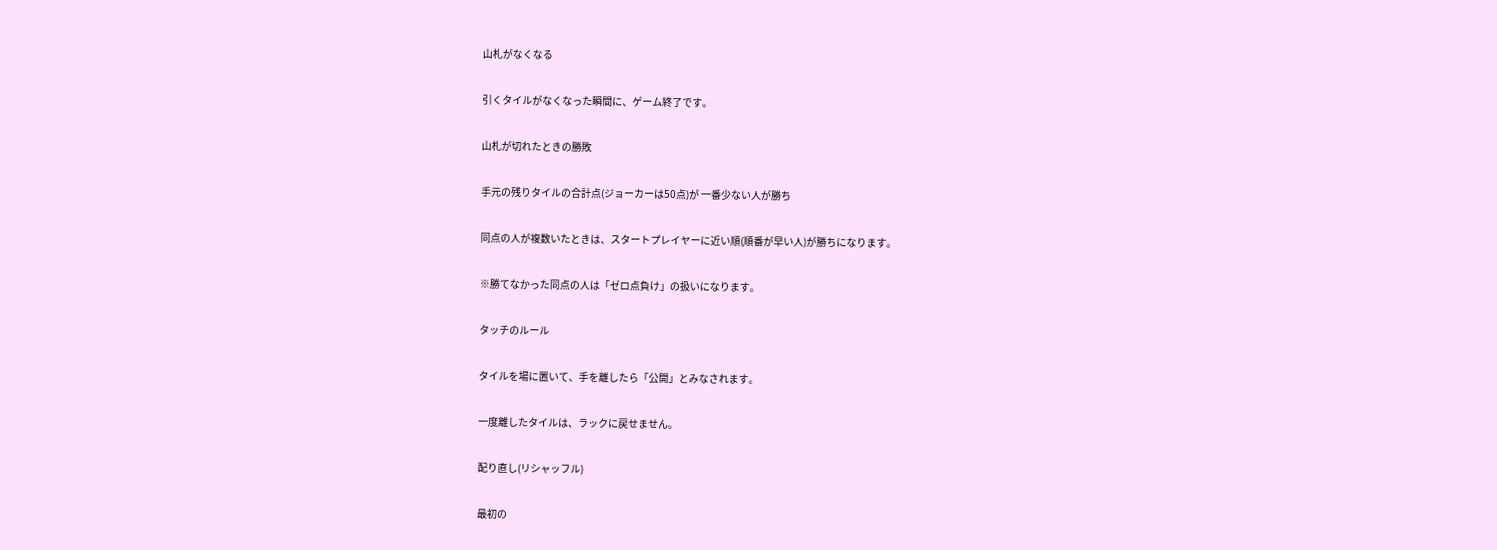山札がなくなる

引くタイルがなくなった瞬間に、ゲーム終了です。

山札が切れたときの勝敗

手元の残りタイルの合計点(ジョーカーは50点)が 一番少ない人が勝ち

同点の人が複数いたときは、スタートプレイヤーに近い順(順番が早い人)が勝ちになります。

※勝てなかった同点の人は「ゼロ点負け」の扱いになります。

タッチのルール

タイルを場に置いて、手を離したら「公開」とみなされます。

一度離したタイルは、ラックに戻せません。

配り直し(リシャッフル)

最初の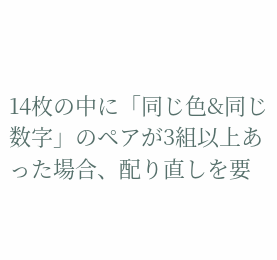14枚の中に「同じ色&同じ数字」のペアが3組以上あった場合、配り直しを要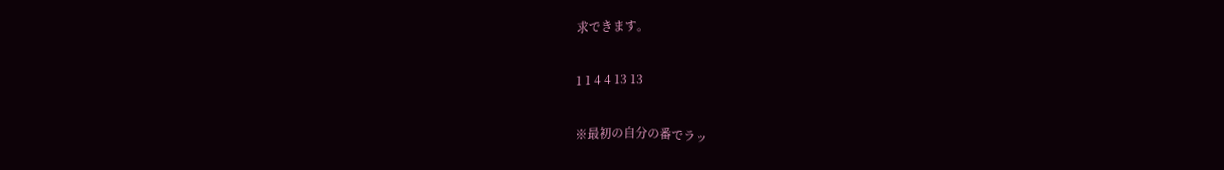求できます。

1 1 4 4 13 13

※最初の自分の番でラッ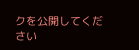クを公開してください